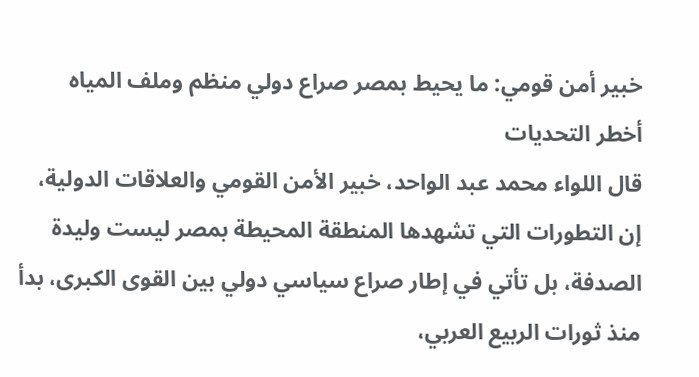خبير أمن قومي: ما يحيط بمصر صراع دولي منظم وملف المياه أخطر التحديات
قال اللواء محمد عبد الواحد، خبير الأمن القومي والعلاقات الدولية، إن التطورات التي تشهدها المنطقة المحيطة بمصر ليست وليدة الصدفة، بل تأتي في إطار صراع سياسي دولي بين القوى الكبرى، بدأ منذ ثورات الربيع العربي،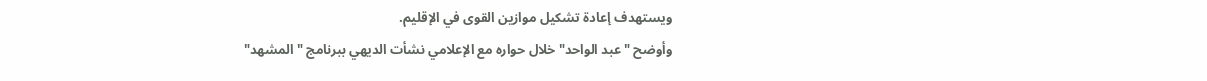ويستهدف إعادة تشكيل موازين القوى في الإقليم.
وأوضح "عبد الواحد" خلال حواره مع الإعلامي نشأت الديهي ببرنامج "المشهد"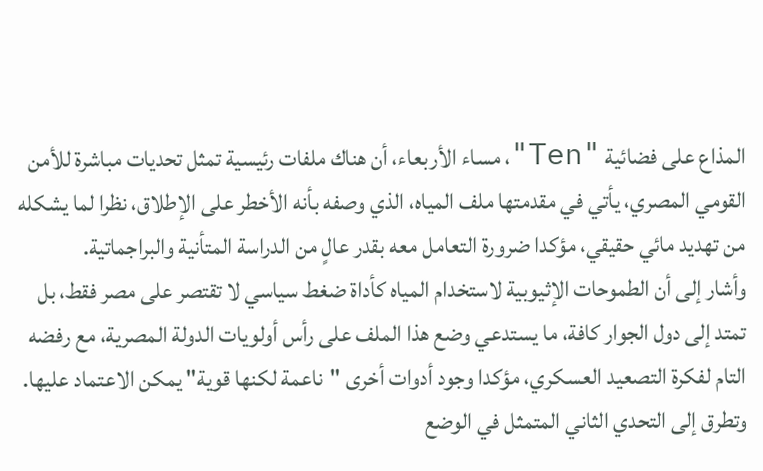المذاع على فضائية "Ten"، مساء الأربعاء، أن هناك ملفات رئيسية تمثل تحديات مباشرة للأمن القومي المصري، يأتي في مقدمتها ملف المياه، الذي وصفه بأنه الأخطر على الإطلاق، نظرا لما يشكله من تهديد مائي حقيقي، مؤكدا ضرورة التعامل معه بقدر عالٍ من الدراسة المتأنية والبراجماتية.
وأشار إلى أن الطموحات الإثيوبية لاستخدام المياه كأداة ضغط سياسي لا تقتصر على مصر فقط، بل تمتد إلى دول الجوار كافة، ما يستدعي وضع هذا الملف على رأس أولويات الدولة المصرية، مع رفضه التام لفكرة التصعيد العسكري، مؤكدا وجود أدوات أخرى "ناعمة لكنها قوية" يمكن الاعتماد عليها.
وتطرق إلى التحدي الثاني المتمثل في الوضع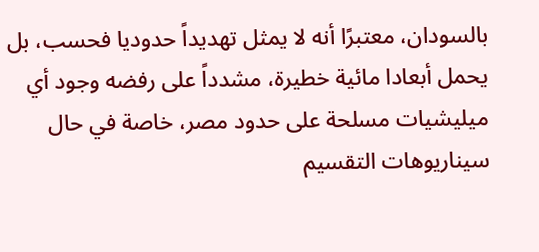بالسودان، معتبرًا أنه لا يمثل تهديداً حدوديا فحسب، بل يحمل أبعادا مائية خطيرة، مشدداً على رفضه وجود أي ميليشيات مسلحة على حدود مصر، خاصة في حال سيناريوهات التقسيم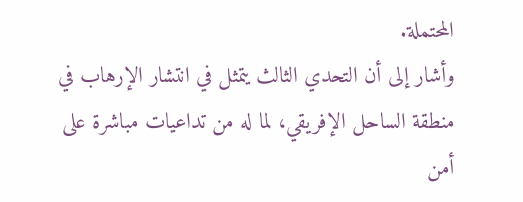المحتملة.
وأشار إلى أن التحدي الثالث يتمثل في انتشار الإرهاب في منطقة الساحل الإفريقي، لما له من تداعيات مباشرة على أمن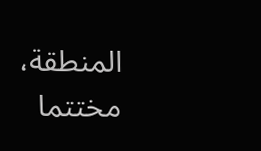المنطقة، مختتما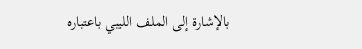بالإشارة إلى الملف الليبي باعتباره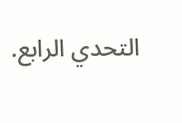التحدي الرابع.